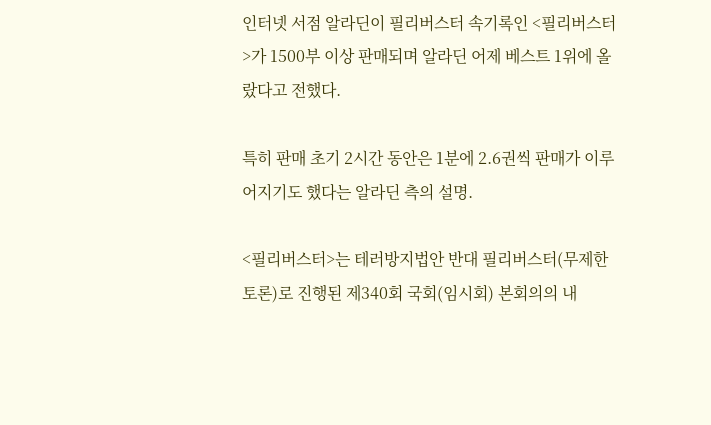인터넷 서점 알라딘이 필리버스터 속기록인 <필리버스터>가 1500부 이상 판매되며 알라딘 어제 베스트 1위에 올랐다고 전했다.

특히 판매 초기 2시간 동안은 1분에 2.6권씩 판매가 이루어지기도 했다는 알라딘 측의 설명.

<필리버스터>는 테러방지법안 반대 필리버스터(무제한 토론)로 진행된 제340회 국회(임시회) 본회의의 내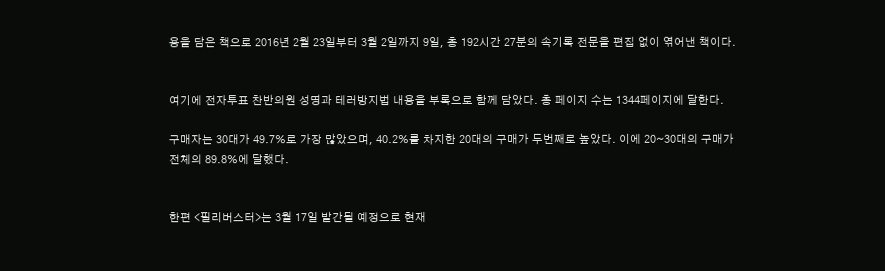용을 담은 책으로 2016년 2월 23일부터 3월 2일까지 9일, 총 192시간 27분의 속기록 전문을 편집 없이 엮어낸 책이다.


여기에 전자투표 찬반의원 성명과 테러방지법 내용을 부록으로 함께 담았다. 총 페이지 수는 1344페이지에 달한다.

구매자는 30대가 49.7%로 가장 많았으며, 40.2%를 차지한 20대의 구매가 두번째로 높았다. 이에 20~30대의 구매가 전체의 89.8%에 달했다.


한편 <필리버스터>는 3월 17일 발간될 예정으로 현재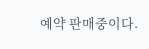예약 판매중이다.